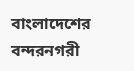বাংলাদেশের বন্দরনগরী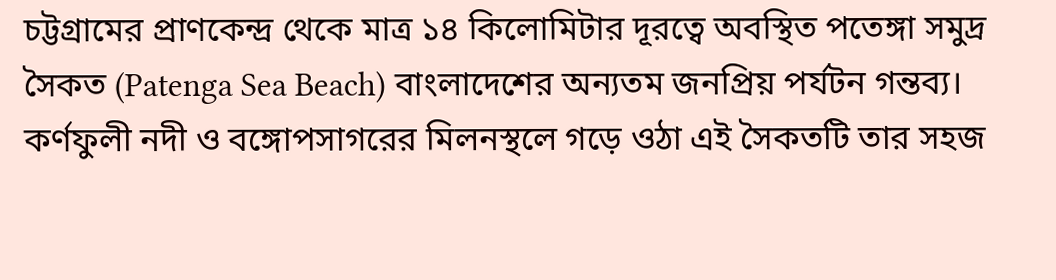চট্টগ্রামের প্রাণকেন্দ্র থেকে মাত্র ১৪ কিলোমিটার দূরত্বে অবস্থিত পতেঙ্গা সমুদ্র সৈকত (Patenga Sea Beach) বাংলাদেশের অন্যতম জনপ্রিয় পর্যটন গন্তব্য। কর্ণফুলী নদী ও বঙ্গোপসাগরের মিলনস্থলে গড়ে ওঠা এই সৈকতটি তার সহজ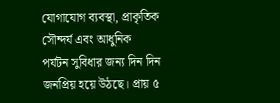যোগাযোগ ব্যবস্থা, প্রাকৃতিক সৌন্দর্য এবং আধুনিক পর্যটন সুবিধার জন্য দিন দিন জনপ্রিয় হয়ে উঠছে। প্রায় ৫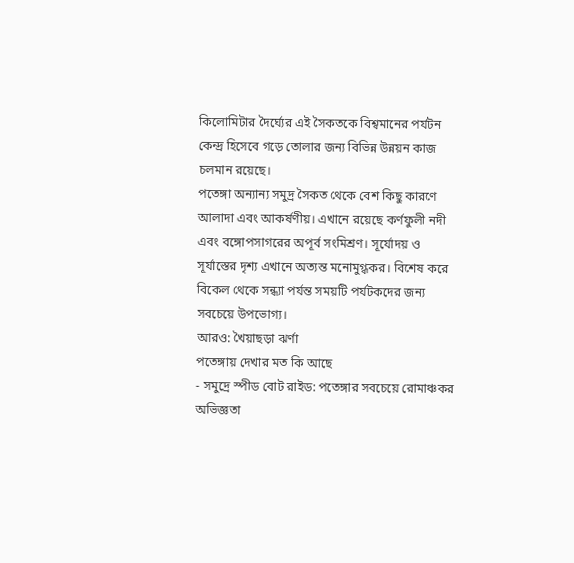কিলোমিটার দৈর্ঘ্যের এই সৈকতকে বিশ্বমানের পর্যটন কেন্দ্র হিসেবে গড়ে তোলার জন্য বিভিন্ন উন্নয়ন কাজ চলমান রয়েছে।
পতেঙ্গা অন্যান্য সমুদ্র সৈকত থেকে বেশ কিছু কারণে আলাদা এবং আকর্ষণীয়। এখানে রয়েছে কর্ণফুলী নদী এবং বঙ্গোপসাগরের অপূর্ব সংমিশ্রণ। সূর্যোদয় ও সূর্যাস্তের দৃশ্য এখানে অত্যন্ত মনোমুগ্ধকর। বিশেষ করে বিকেল থেকে সন্ধ্যা পর্যন্ত সময়টি পর্যটকদের জন্য সবচেয়ে উপভোগ্য।
আরও: খৈয়াছড়া ঝর্ণা
পতেঙ্গায় দেখার মত কি আছে
- সমুদ্রে স্পীড বোট রাইড: পতেঙ্গার সবচেয়ে রোমাঞ্চকর অভিজ্ঞতা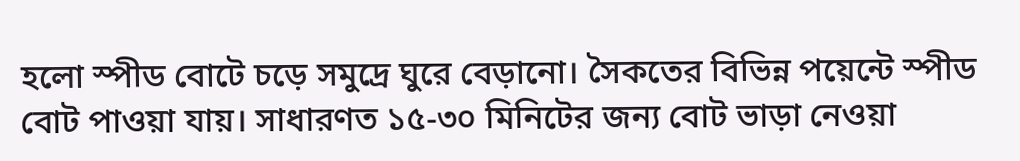হলো স্পীড বোটে চড়ে সমুদ্রে ঘুরে বেড়ানো। সৈকতের বিভিন্ন পয়েন্টে স্পীড বোট পাওয়া যায়। সাধারণত ১৫-৩০ মিনিটের জন্য বোট ভাড়া নেওয়া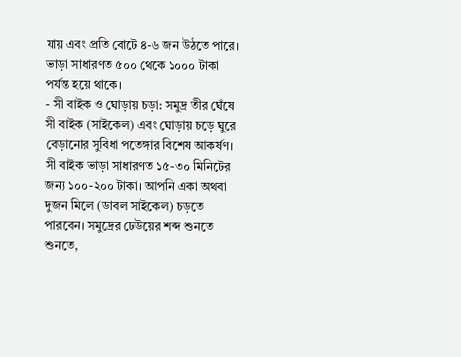যায় এবং প্রতি বোটে ৪-৬ জন উঠতে পারে। ভাড়া সাধারণত ৫০০ থেকে ১০০০ টাকা পর্যন্ত হয়ে থাকে।
- সী বাইক ও ঘোড়ায় চড়া: সমুদ্র তীর ঘেঁষে সী বাইক (সাইকেল) এবং ঘোড়ায় চড়ে ঘুরে বেড়ানোর সুবিধা পতেঙ্গার বিশেষ আকর্ষণ। সী বাইক ভাড়া সাধারণত ১৫-৩০ মিনিটের জন্য ১০০-২০০ টাকা। আপনি একা অথবা দুজন মিলে (ডাবল সাইকেল) চড়তে পারবেন। সমুদ্রের ঢেউয়ের শব্দ শুনতে শুনতে,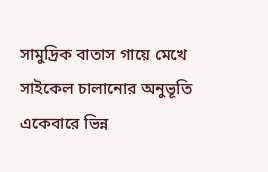সামুদ্রিক বাতাস গায়ে মেখে সাইকেল চালানোর অনুভূতি একেবারে ভিন্ন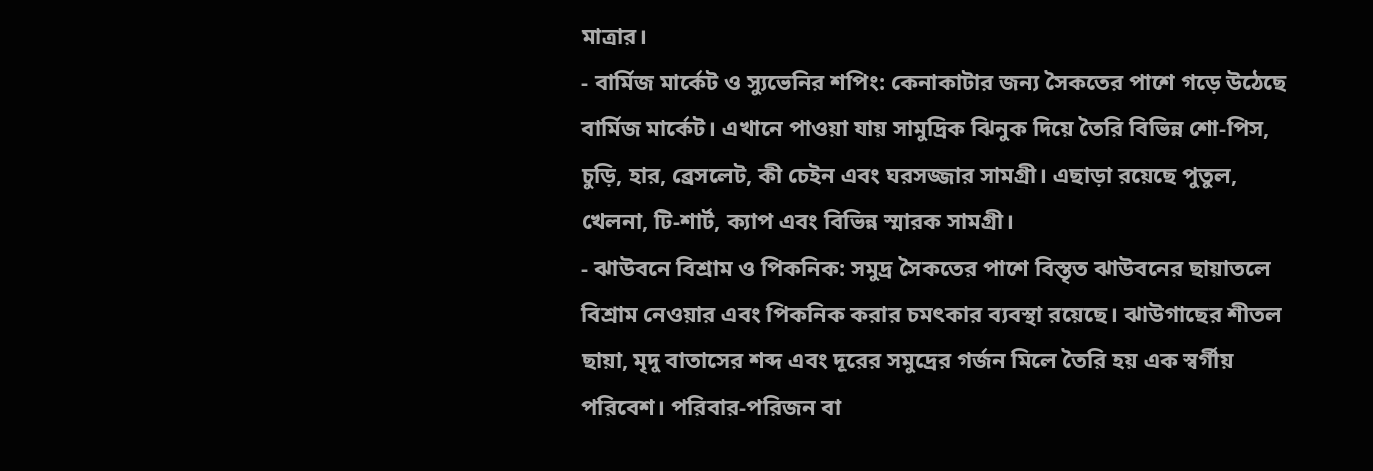মাত্রার।
- বার্মিজ মার্কেট ও স্যুভেনির শপিং: কেনাকাটার জন্য সৈকতের পাশে গড়ে উঠেছে বার্মিজ মার্কেট। এখানে পাওয়া যায় সামুদ্রিক ঝিনুক দিয়ে তৈরি বিভিন্ন শো-পিস, চুড়ি, হার, ব্রেসলেট, কী চেইন এবং ঘরসজ্জার সামগ্রী। এছাড়া রয়েছে পুতুল, খেলনা, টি-শার্ট, ক্যাপ এবং বিভিন্ন স্মারক সামগ্রী।
- ঝাউবনে বিশ্রাম ও পিকনিক: সমুদ্র সৈকতের পাশে বিস্তৃত ঝাউবনের ছায়াতলে বিশ্রাম নেওয়ার এবং পিকনিক করার চমৎকার ব্যবস্থা রয়েছে। ঝাউগাছের শীতল ছায়া, মৃদু বাতাসের শব্দ এবং দূরের সমুদ্রের গর্জন মিলে তৈরি হয় এক স্বর্গীয় পরিবেশ। পরিবার-পরিজন বা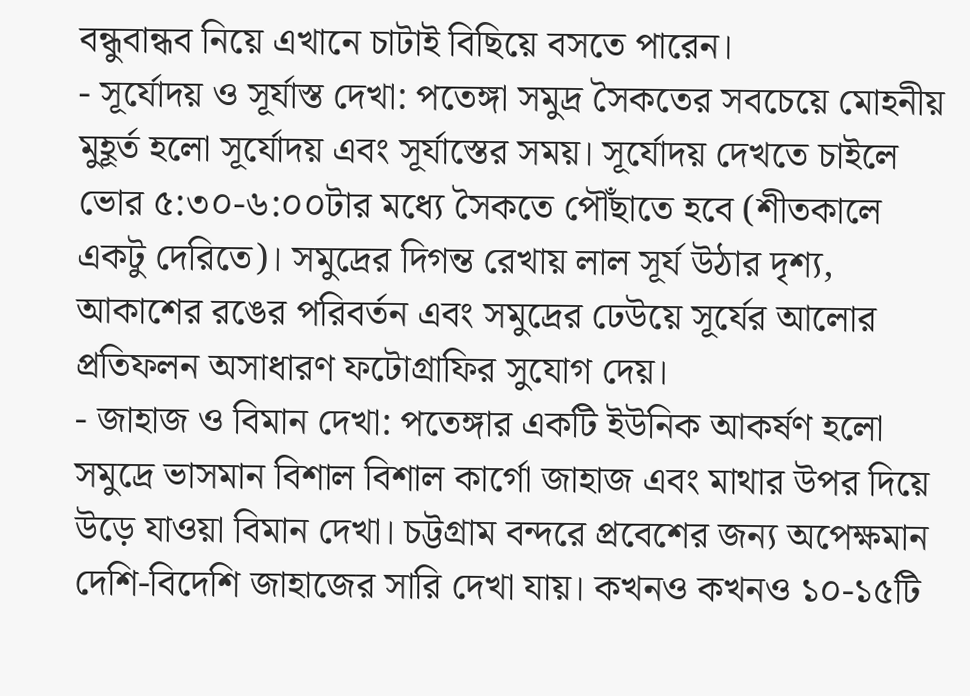বন্ধুবান্ধব নিয়ে এখানে চাটাই বিছিয়ে বসতে পারেন।
- সূর্যোদয় ও সূর্যাস্ত দেখা: পতেঙ্গা সমুদ্র সৈকতের সবচেয়ে মোহনীয় মুহূর্ত হলো সূর্যোদয় এবং সূর্যাস্তের সময়। সূর্যোদয় দেখতে চাইলে ভোর ৫:৩০-৬:০০টার মধ্যে সৈকতে পৌঁছাতে হবে (শীতকালে একটু দেরিতে)। সমুদ্রের দিগন্ত রেখায় লাল সূর্য উঠার দৃশ্য, আকাশের রঙের পরিবর্তন এবং সমুদ্রের ঢেউয়ে সূর্যের আলোর প্রতিফলন অসাধারণ ফটোগ্রাফির সুযোগ দেয়।
- জাহাজ ও বিমান দেখা: পতেঙ্গার একটি ইউনিক আকর্ষণ হলো সমুদ্রে ভাসমান বিশাল বিশাল কার্গো জাহাজ এবং মাথার উপর দিয়ে উড়ে যাওয়া বিমান দেখা। চট্টগ্রাম বন্দরে প্রবেশের জন্য অপেক্ষমান দেশি-বিদেশি জাহাজের সারি দেখা যায়। কখনও কখনও ১০-১৫টি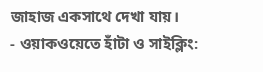জাহাজ একসাথে দেখা যায়।
- ওয়াকওয়েতে হাঁটা ও সাইক্লিং: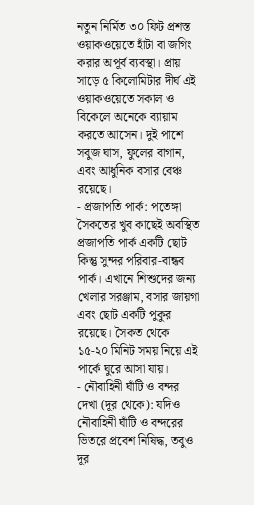নতুন নির্মিত ৩০ ফিট প্রশস্ত ওয়াকওয়েতে হাঁটা বা জগিং করার অপূর্ব ব্যবস্থা। প্রায় সাড়ে ৫ কিলোমিটার দীর্ঘ এই ওয়াকওয়েতে সকাল ও বিকেলে অনেকে ব্যায়াম করতে আসেন। দুই পাশে সবুজ ঘাস, ফুলের বাগান, এবং আধুনিক বসার বেঞ্চ রয়েছে।
- প্রজাপতি পার্ক: পতেঙ্গা সৈকতের খুব কাছেই অবস্থিত প্রজাপতি পার্ক একটি ছোট কিন্তু সুন্দর পরিবার-বান্ধব পার্ক। এখানে শিশুদের জন্য খেলার সরঞ্জাম, বসার জায়গা এবং ছোট একটি পুকুর রয়েছে। সৈকত থেকে ১৫-২০ মিনিট সময় নিয়ে এই পার্কে ঘুরে আসা যায়।
- নৌবাহিনী ঘাঁটি ও বন্দর দেখা (দূর থেকে): যদিও নৌবাহিনী ঘাঁটি ও বন্দরের ভিতরে প্রবেশ নিষিদ্ধ, তবুও দূর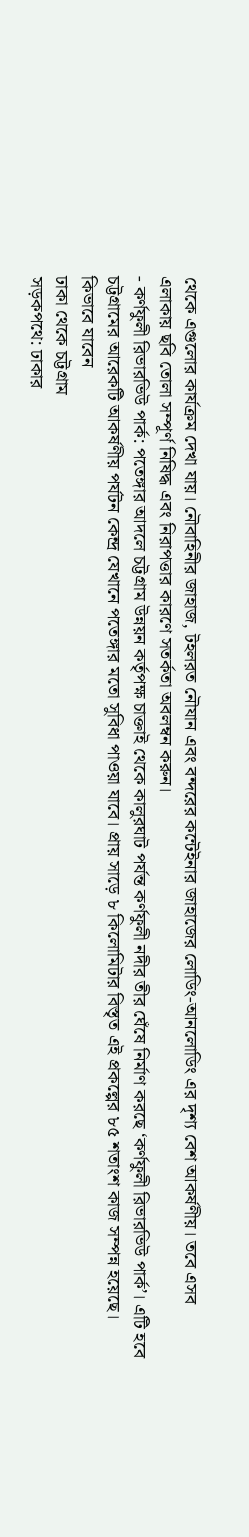থেকে এগুলোর কার্যক্রম দেখা যায়। নৌবাহিনীর জাহাজ, টহলরত নৌযান এবং বন্দরের কন্টেইনার জাহাজের লোডিং-আনলোডিং এর দৃশ্য বেশ আকর্ষণীয়। তবে এসব এলাকায় ছবি তোলা সম্পূর্ণ নিষিদ্ধ এবং নিরাপত্তার কারণে সতর্কতা অবলম্বন করুন।
- কর্ণফুলী রিভারভিউ পার্ক: পতেঙ্গার আদলে চট্টগ্রাম উন্নয়ন কর্তৃপক্ষ চাক্তাই থেকে কালুরঘাট পর্যন্ত কর্ণফুলী নদীর তীর ঘেঁষে নির্মাণ করছে ‘কর্ণফুলী রিভারভিউ পার্ক’। এটি হবে চট্টগ্রামের আরেকটি আকর্ষণীয় পর্যটন কেন্দ্র যেখানে পতেঙ্গার মতো সুবিধা পাওয়া যাবে। প্রায় সাড়ে ৮ কিলোমিটার বিস্তৃত এই প্রকল্পের ৮৫ শতাংশ কাজ সম্পন্ন হয়েছে।
কিভাবে যাবেন
ঢাকা থেকে চট্টগ্রাম
সড়কপথে: ঢাকার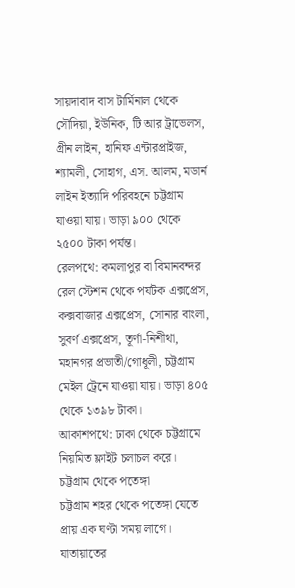সায়দাবাদ বাস টার্মিনাল থেকে সৌদিয়া, ইউনিক, টি আর ট্রাভেলস, গ্রীন লাইন, হানিফ এন্টারপ্রাইজ, শ্যামলী, সোহাগ, এস. আলম, মডার্ন লাইন ইত্যাদি পরিবহনে চট্টগ্রাম যাওয়া যায়। ভাড়া ৯০০ থেকে ২৫০০ টাকা পর্যন্ত।
রেলপথে: কমলাপুর বা বিমানবন্দর রেল স্টেশন থেকে পর্যটক এক্সপ্রেস, কক্সবাজার এক্সপ্রেস, সোনার বাংলা, সুবর্ণ এক্সপ্রেস, তূর্ণা-নিশীথা, মহানগর প্রভাতী/গোধূলী, চট্টগ্রাম মেইল ট্রেনে যাওয়া যায়। ভাড়া ৪০৫ থেকে ১৩৯৮ টাকা।
আকাশপথে: ঢাকা থেকে চট্টগ্রামে নিয়মিত ফ্লাইট চলাচল করে।
চট্টগ্রাম থেকে পতেঙ্গা
চট্টগ্রাম শহর থেকে পতেঙ্গা যেতে প্রায় এক ঘণ্টা সময় লাগে। যাতায়াতের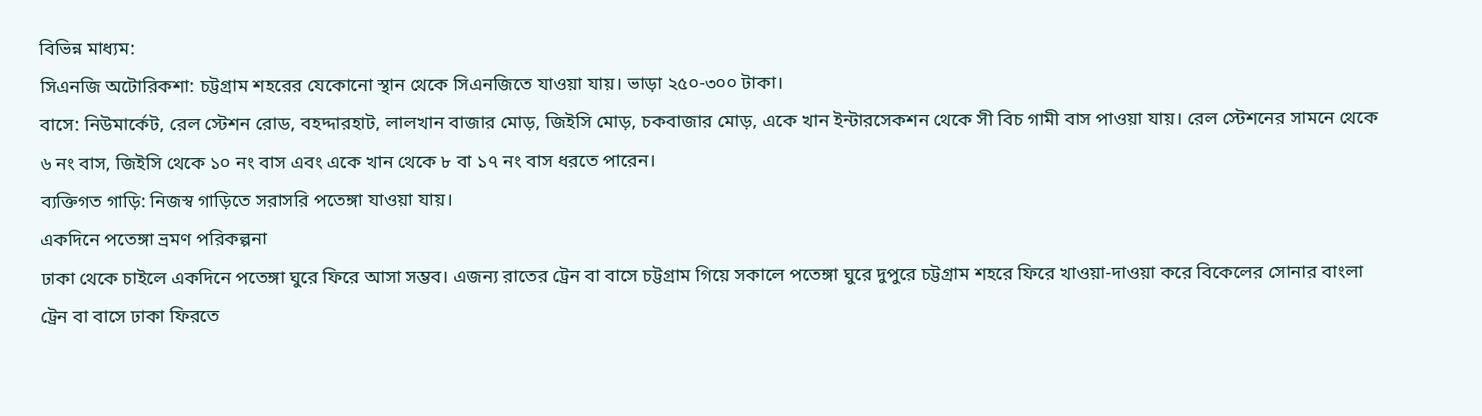বিভিন্ন মাধ্যম:
সিএনজি অটোরিকশা: চট্টগ্রাম শহরের যেকোনো স্থান থেকে সিএনজিতে যাওয়া যায়। ভাড়া ২৫০-৩০০ টাকা।
বাসে: নিউমার্কেট, রেল স্টেশন রোড, বহদ্দারহাট, লালখান বাজার মোড়, জিইসি মোড়, চকবাজার মোড়, একে খান ইন্টারসেকশন থেকে সী বিচ গামী বাস পাওয়া যায়। রেল স্টেশনের সামনে থেকে ৬ নং বাস, জিইসি থেকে ১০ নং বাস এবং একে খান থেকে ৮ বা ১৭ নং বাস ধরতে পারেন।
ব্যক্তিগত গাড়ি: নিজস্ব গাড়িতে সরাসরি পতেঙ্গা যাওয়া যায়।
একদিনে পতেঙ্গা ভ্রমণ পরিকল্পনা
ঢাকা থেকে চাইলে একদিনে পতেঙ্গা ঘুরে ফিরে আসা সম্ভব। এজন্য রাতের ট্রেন বা বাসে চট্টগ্রাম গিয়ে সকালে পতেঙ্গা ঘুরে দুপুরে চট্টগ্রাম শহরে ফিরে খাওয়া-দাওয়া করে বিকেলের সোনার বাংলা ট্রেন বা বাসে ঢাকা ফিরতে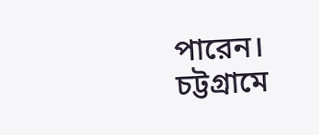পারেন।
চট্টগ্রামে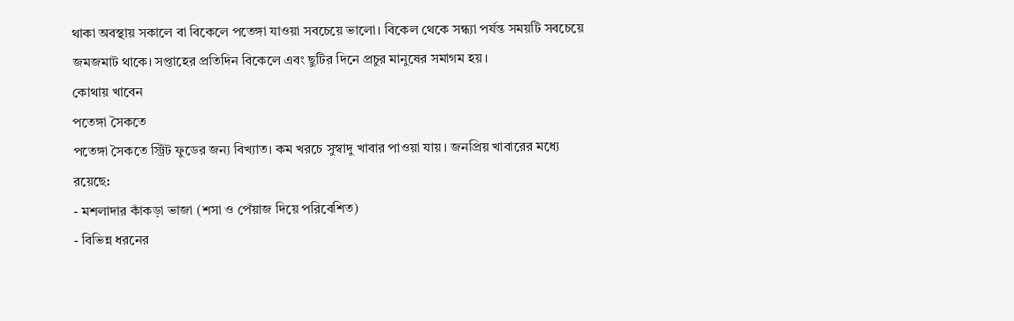থাকা অবস্থায় সকালে বা বিকেলে পতেঙ্গা যাওয়া সবচেয়ে ভালো। বিকেল থেকে সন্ধ্যা পর্যন্ত সময়টি সবচেয়ে জমজমাট থাকে। সপ্তাহের প্রতিদিন বিকেলে এবং ছুটির দিনে প্রচুর মানুষের সমাগম হয়।
কোথায় খাবেন
পতেঙ্গা সৈকতে
পতেঙ্গা সৈকতে স্ট্রিট ফুডের জন্য বিখ্যাত। কম খরচে সুস্বাদু খাবার পাওয়া যায়। জনপ্রিয় খাবারের মধ্যে রয়েছে:
- মশলাদার কাঁকড়া ভাজা (শসা ও পেঁয়াজ দিয়ে পরিবেশিত)
- বিভিন্ন ধরনের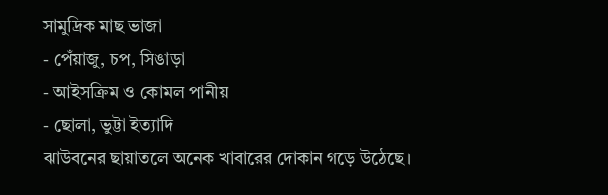সামুদ্রিক মাছ ভাজা
- পেঁয়াজু, চপ, সিঙাড়া
- আইসক্রিম ও কোমল পানীয়
- ছোলা, ভুট্টা ইত্যাদি
ঝাউবনের ছায়াতলে অনেক খাবারের দোকান গড়ে উঠেছে।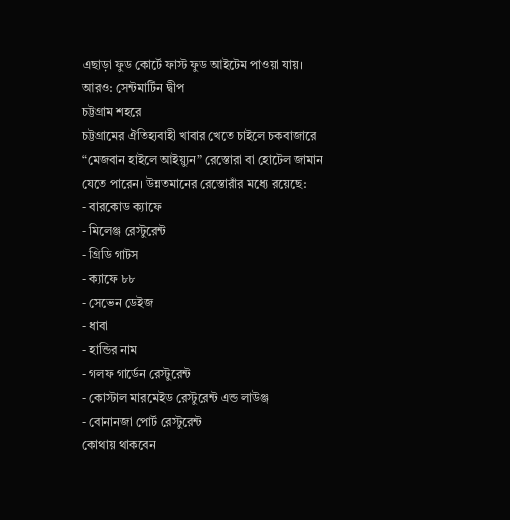এছাড়া ফুড কোর্টে ফাস্ট ফুড আইটেম পাওয়া যায়।
আরও: সেন্টমার্টিন দ্বীপ
চট্টগ্রাম শহরে
চট্টগ্রামের ঐতিহ্যবাহী খাবার খেতে চাইলে চকবাজারে “মেজবান হাইলে আইয়্যুন” রেস্তোরা বা হোটেল জামান যেতে পারেন। উন্নতমানের রেস্তোরাঁর মধ্যে রয়েছে:
- বারকোড ক্যাফে
- মিলেঞ্জ রেস্টুরেন্ট
- গ্রিডি গাটস
- ক্যাফে ৮৮
- সেভেন ডেইজ
- ধাবা
- হান্ডির নাম
- গলফ গার্ডেন রেস্টুরেন্ট
- কোস্টাল মারমেইড রেস্টুরেন্ট এন্ড লাউঞ্জ
- বোনানজা পোর্ট রেস্টুরেন্ট
কোথায় থাকবেন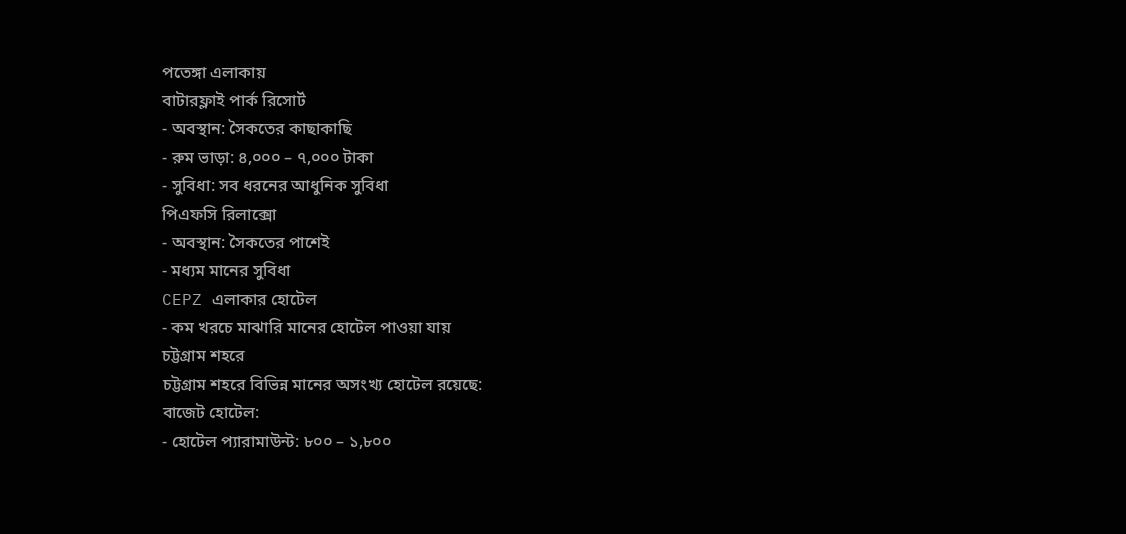পতেঙ্গা এলাকায়
বাটারফ্লাই পার্ক রিসোর্ট
- অবস্থান: সৈকতের কাছাকাছি
- রুম ভাড়া: ৪,০০০ – ৭,০০০ টাকা
- সুবিধা: সব ধরনের আধুনিক সুবিধা
পিএফসি রিলাক্সো
- অবস্থান: সৈকতের পাশেই
- মধ্যম মানের সুবিধা
CEPZ এলাকার হোটেল
- কম খরচে মাঝারি মানের হোটেল পাওয়া যায়
চট্টগ্রাম শহরে
চট্টগ্রাম শহরে বিভিন্ন মানের অসংখ্য হোটেল রয়েছে:
বাজেট হোটেল:
- হোটেল প্যারামাউন্ট: ৮০০ – ১,৮০০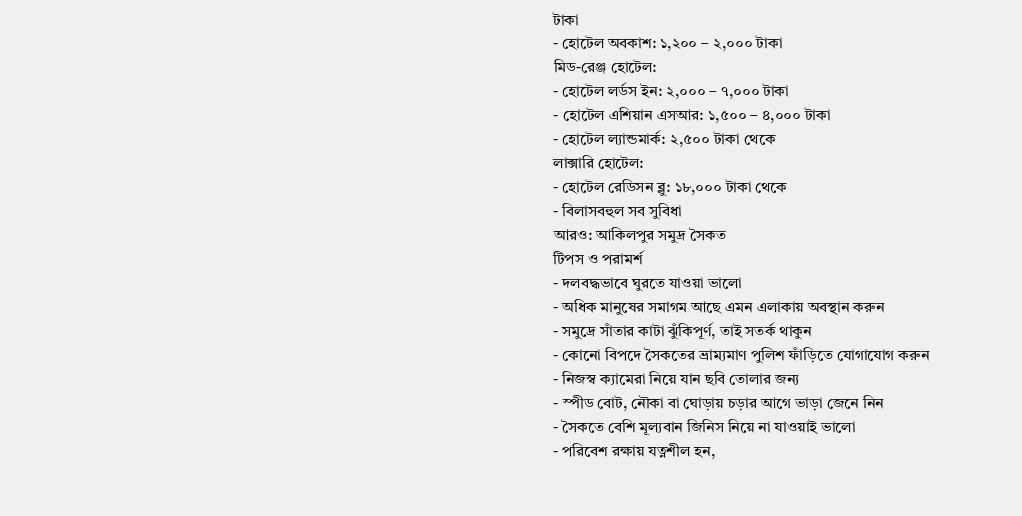টাকা
- হোটেল অবকাশ: ১,২০০ – ২,০০০ টাকা
মিড-রেঞ্জ হোটেল:
- হোটেল লর্ডস ইন: ২,০০০ – ৭,০০০ টাকা
- হোটেল এশিয়ান এসআর: ১,৫০০ – ৪,০০০ টাকা
- হোটেল ল্যান্ডমার্ক: ২,৫০০ টাকা থেকে
লাক্সারি হোটেল:
- হোটেল রেডিসন ব্লু: ১৮,০০০ টাকা থেকে
- বিলাসবহুল সব সুবিধা
আরও: আকিলপুর সমুদ্র সৈকত
টিপস ও পরামর্শ
- দলবদ্ধভাবে ঘুরতে যাওয়া ভালো
- অধিক মানুষের সমাগম আছে এমন এলাকায় অবস্থান করুন
- সমুদ্রে সাঁতার কাটা ঝুঁকিপূর্ণ, তাই সতর্ক থাকুন
- কোনো বিপদে সৈকতের ভ্রাম্যমাণ পুলিশ ফাঁড়িতে যোগাযোগ করুন
- নিজস্ব ক্যামেরা নিয়ে যান ছবি তোলার জন্য
- স্পীড বোট, নৌকা বা ঘোড়ায় চড়ার আগে ভাড়া জেনে নিন
- সৈকতে বেশি মূল্যবান জিনিস নিয়ে না যাওয়াই ভালো
- পরিবেশ রক্ষায় যত্নশীল হন,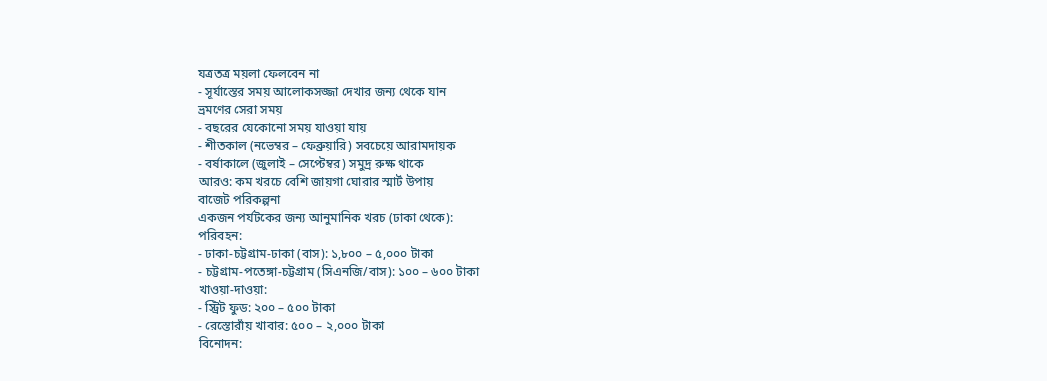যত্রতত্র ময়লা ফেলবেন না
- সূর্যাস্তের সময় আলোকসজ্জা দেখার জন্য থেকে যান
ভ্রমণের সেরা সময়
- বছরের যেকোনো সময় যাওয়া যায়
- শীতকাল (নভেম্বর – ফেব্রুয়ারি) সবচেয়ে আরামদায়ক
- বর্ষাকালে (জুলাই – সেপ্টেম্বর) সমুদ্র রুক্ষ থাকে
আরও: কম খরচে বেশি জায়গা ঘোরার স্মার্ট উপায়
বাজেট পরিকল্পনা
একজন পর্যটকের জন্য আনুমানিক খরচ (ঢাকা থেকে):
পরিবহন:
- ঢাকা-চট্টগ্রাম-ঢাকা (বাস): ১,৮০০ – ৫,০০০ টাকা
- চট্টগ্রাম-পতেঙ্গা-চট্টগ্রাম (সিএনজি/বাস): ১০০ – ৬০০ টাকা
খাওয়া-দাওয়া:
- স্ট্রিট ফুড: ২০০ – ৫০০ টাকা
- রেস্তোরাঁয় খাবার: ৫০০ – ২,০০০ টাকা
বিনোদন: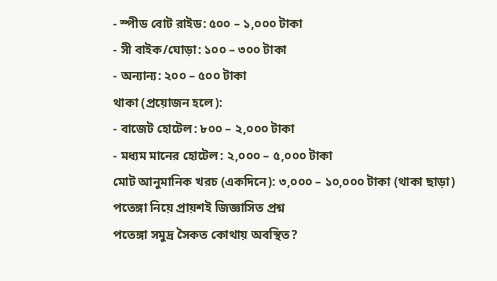- স্পীড বোট রাইড: ৫০০ – ১,০০০ টাকা
- সী বাইক/ঘোড়া: ১০০ – ৩০০ টাকা
- অন্যান্য: ২০০ – ৫০০ টাকা
থাকা (প্রয়োজন হলে):
- বাজেট হোটেল: ৮০০ – ২,০০০ টাকা
- মধ্যম মানের হোটেল: ২,০০০ – ৫,০০০ টাকা
মোট আনুমানিক খরচ (একদিনে): ৩,০০০ – ১০,০০০ টাকা (থাকা ছাড়া)
পতেঙ্গা নিয়ে প্রায়শই জিজ্ঞাসিত প্রশ্ন
পতেঙ্গা সমুদ্র সৈকত কোথায় অবস্থিত?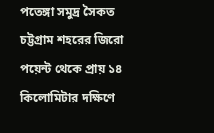পতেঙ্গা সমুদ্র সৈকত চট্টগ্রাম শহরের জিরো পয়েন্ট থেকে প্রায় ১৪ কিলোমিটার দক্ষিণে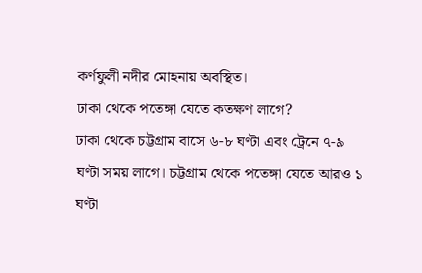কর্ণফুলী নদীর মোহনায় অবস্থিত।
ঢাকা থেকে পতেঙ্গা যেতে কতক্ষণ লাগে?
ঢাকা থেকে চট্টগ্রাম বাসে ৬-৮ ঘণ্টা এবং ট্রেনে ৭-৯ ঘণ্টা সময় লাগে। চট্টগ্রাম থেকে পতেঙ্গা যেতে আরও ১ ঘণ্টা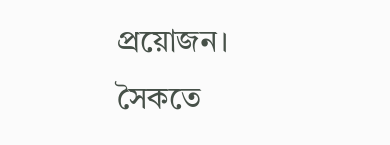প্রয়োজন।
সৈকতে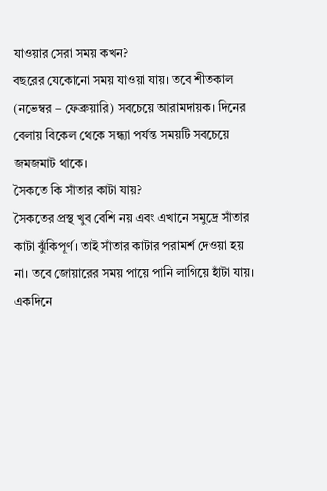যাওয়ার সেরা সময় কখন?
বছরের যেকোনো সময় যাওয়া যায়। তবে শীতকাল (নভেম্বর – ফেব্রুয়ারি) সবচেয়ে আরামদায়ক। দিনের বেলায় বিকেল থেকে সন্ধ্যা পর্যন্ত সময়টি সবচেয়ে জমজমাট থাকে।
সৈকতে কি সাঁতার কাটা যায়?
সৈকতের প্রস্থ খুব বেশি নয় এবং এখানে সমুদ্রে সাঁতার কাটা ঝুঁকিপূর্ণ। তাই সাঁতার কাটার পরামর্শ দেওয়া হয় না। তবে জোয়ারের সময় পায়ে পানি লাগিয়ে হাঁটা যায়।
একদিনে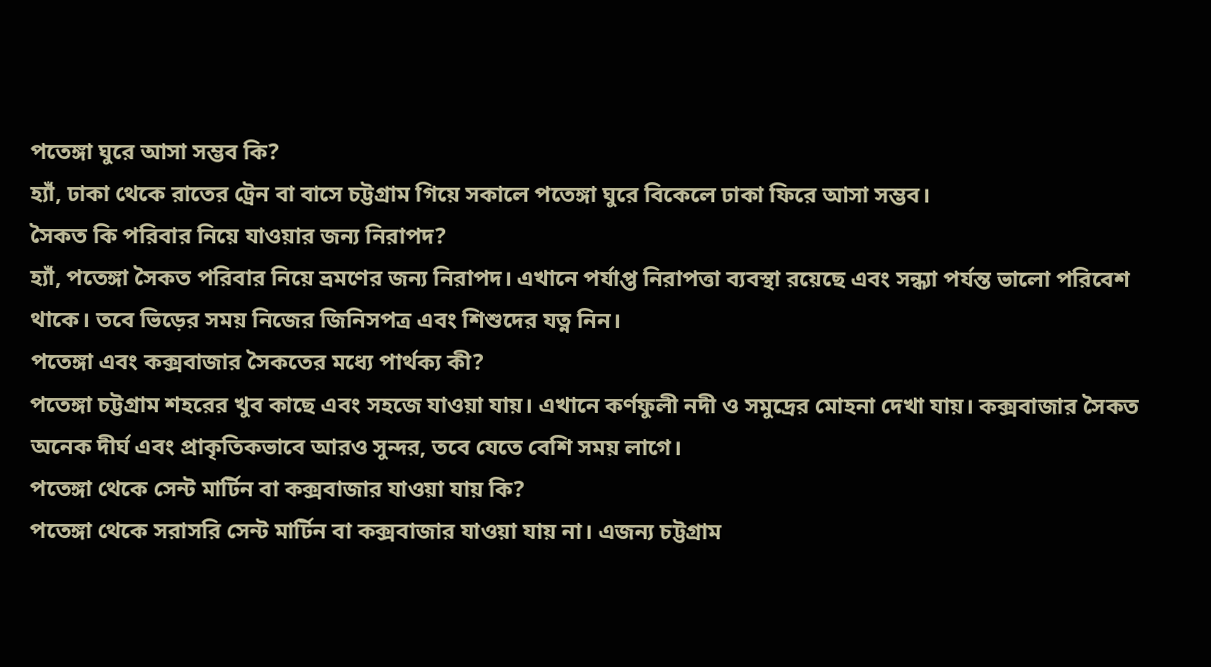পতেঙ্গা ঘুরে আসা সম্ভব কি?
হ্যাঁ, ঢাকা থেকে রাতের ট্রেন বা বাসে চট্টগ্রাম গিয়ে সকালে পতেঙ্গা ঘুরে বিকেলে ঢাকা ফিরে আসা সম্ভব।
সৈকত কি পরিবার নিয়ে যাওয়ার জন্য নিরাপদ?
হ্যাঁ, পতেঙ্গা সৈকত পরিবার নিয়ে ভ্রমণের জন্য নিরাপদ। এখানে পর্যাপ্ত নিরাপত্তা ব্যবস্থা রয়েছে এবং সন্ধ্যা পর্যন্ত ভালো পরিবেশ থাকে। তবে ভিড়ের সময় নিজের জিনিসপত্র এবং শিশুদের যত্ন নিন।
পতেঙ্গা এবং কক্সবাজার সৈকতের মধ্যে পার্থক্য কী?
পতেঙ্গা চট্টগ্রাম শহরের খুব কাছে এবং সহজে যাওয়া যায়। এখানে কর্ণফুলী নদী ও সমুদ্রের মোহনা দেখা যায়। কক্সবাজার সৈকত অনেক দীর্ঘ এবং প্রাকৃতিকভাবে আরও সুন্দর, তবে যেতে বেশি সময় লাগে।
পতেঙ্গা থেকে সেন্ট মার্টিন বা কক্সবাজার যাওয়া যায় কি?
পতেঙ্গা থেকে সরাসরি সেন্ট মার্টিন বা কক্সবাজার যাওয়া যায় না। এজন্য চট্টগ্রাম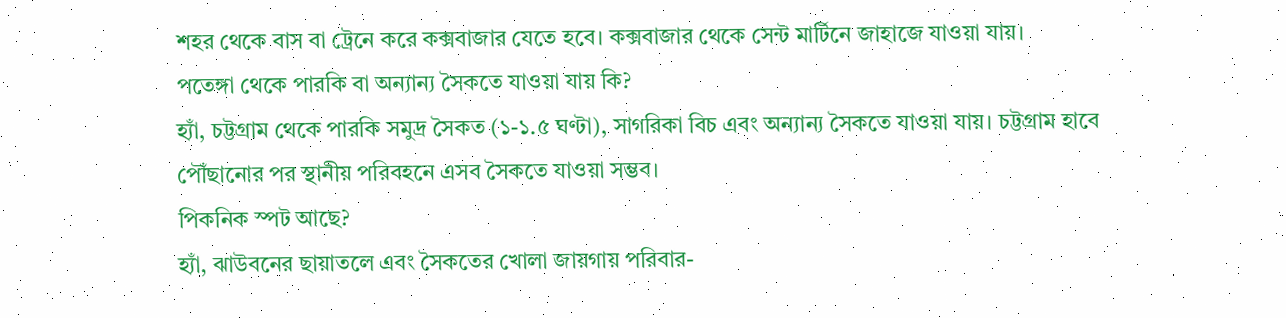শহর থেকে বাস বা ট্রেনে করে কক্সবাজার যেতে হবে। কক্সবাজার থেকে সেন্ট মার্টিনে জাহাজে যাওয়া যায়।
পতেঙ্গা থেকে পারকি বা অন্যান্য সৈকতে যাওয়া যায় কি?
হ্যাঁ, চট্টগ্রাম থেকে পারকি সমুদ্র সৈকত (১-১.৫ ঘণ্টা), সাগরিকা বিচ এবং অন্যান্য সৈকতে যাওয়া যায়। চট্টগ্রাম হাবে পৌঁছানোর পর স্থানীয় পরিবহনে এসব সৈকতে যাওয়া সম্ভব।
পিকনিক স্পট আছে?
হ্যাঁ, ঝাউবনের ছায়াতলে এবং সৈকতের খোলা জায়গায় পরিবার-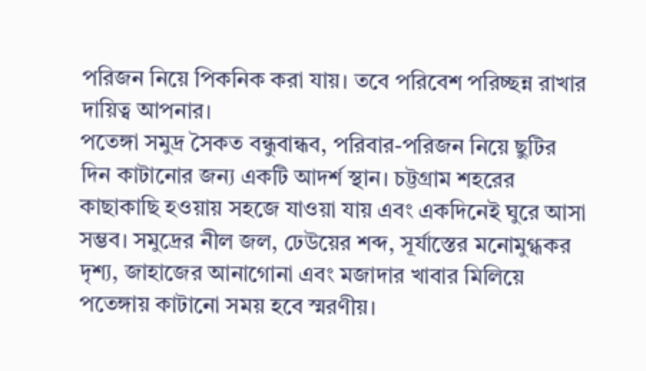পরিজন নিয়ে পিকনিক করা যায়। তবে পরিবেশ পরিচ্ছন্ন রাখার দায়িত্ব আপনার।
পতেঙ্গা সমুদ্র সৈকত বন্ধুবান্ধব, পরিবার-পরিজন নিয়ে ছুটির দিন কাটানোর জন্য একটি আদর্শ স্থান। চট্টগ্রাম শহরের কাছাকাছি হওয়ায় সহজে যাওয়া যায় এবং একদিনেই ঘুরে আসা সম্ভব। সমুদ্রের নীল জল, ঢেউয়ের শব্দ, সূর্যাস্তের মনোমুগ্ধকর দৃশ্য, জাহাজের আনাগোনা এবং মজাদার খাবার মিলিয়ে পতেঙ্গায় কাটানো সময় হবে স্মরণীয়।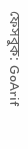ফেসবুক: GoArif